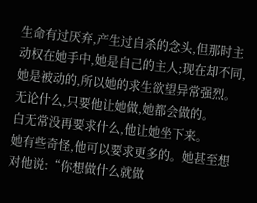生命有过厌弃,产生过自杀的念头,但那时主动权在她手中,她是自己的主人;现在却不同,她是被动的,所以她的求生欲望异常强烈。
无论什么,只要他让她做,她都会做的。
白无常没再要求什么,他让她坐下来。
她有些奇怪,他可以要求更多的。她甚至想对他说:“你想做什么就做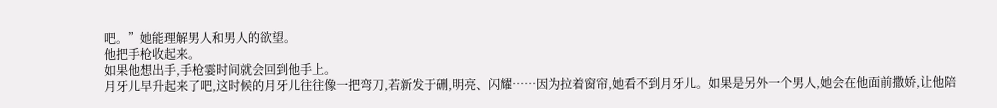吧。”她能理解男人和男人的欲望。
他把手枪收起来。
如果他想出手,手枪霎时间就会回到他手上。
月牙儿早升起来了吧,这时候的月牙儿往往像一把弯刀,若新发于硎,明亮、闪耀……因为拉着窗帘,她看不到月牙儿。如果是另外一个男人,她会在他面前撒娇,让他陪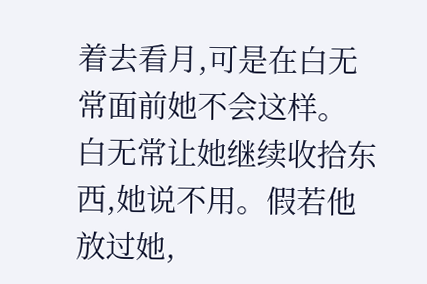着去看月,可是在白无常面前她不会这样。
白无常让她继续收拾东西,她说不用。假若他放过她,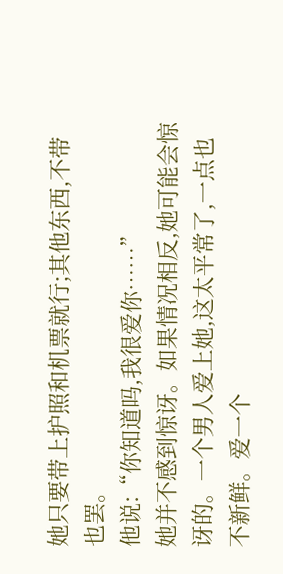她只要带上护照和机票就行;其他东西,不带也罢。
他说:“你知道吗,我很爱你……”
她并不感到惊讶。如果情况相反,她可能会惊讶的。一个男人爱上她,这太平常了,一点也不新鲜。爱一个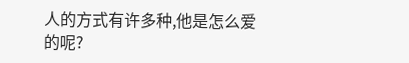人的方式有许多种,他是怎么爱的呢?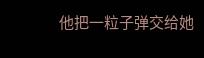他把一粒子弹交给她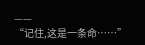——
“记住,这是一条命……”